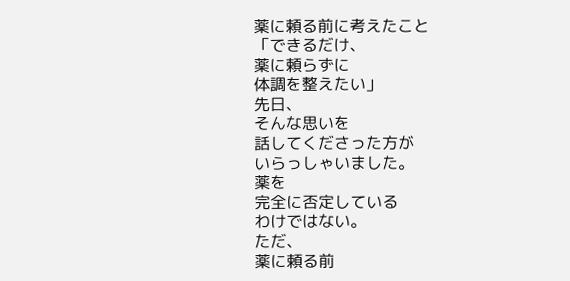薬に頼る前に考えたこと
「できるだけ、
薬に頼らずに
体調を整えたい」
先日、
そんな思いを
話してくださった方が
いらっしゃいました。
薬を
完全に否定している
わけではない。
ただ、
薬に頼る前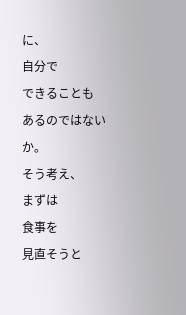に、
自分で
できることも
あるのではないか。
そう考え、
まずは
食事を
見直そうと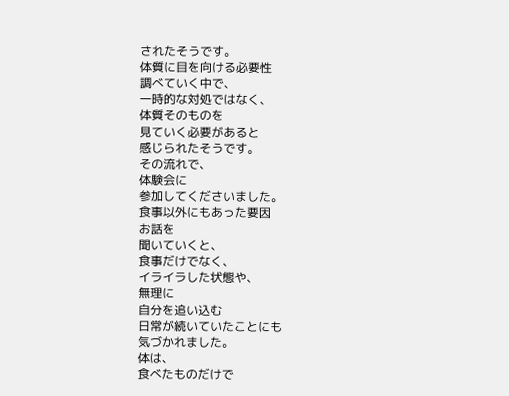されたそうです。
体質に目を向ける必要性
調べていく中で、
一時的な対処ではなく、
体質そのものを
見ていく必要があると
感じられたそうです。
その流れで、
体験会に
参加してくださいました。
食事以外にもあった要因
お話を
聞いていくと、
食事だけでなく、
イライラした状態や、
無理に
自分を追い込む
日常が続いていたことにも
気づかれました。
体は、
食べたものだけで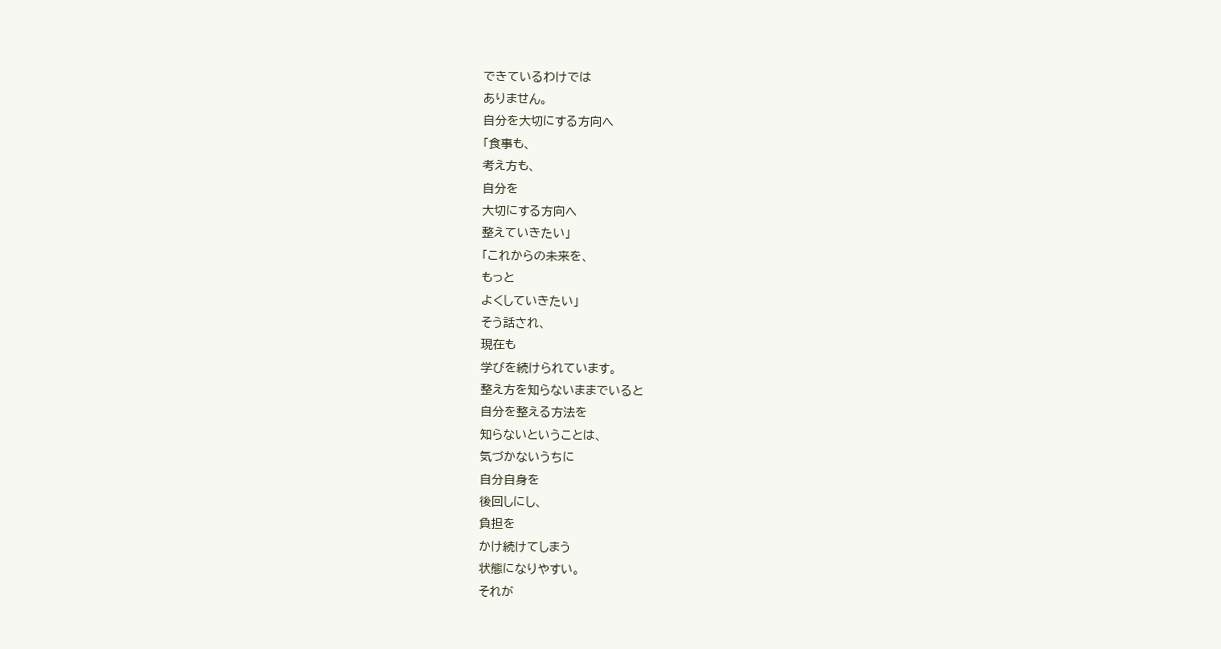できているわけでは
ありません。
自分を大切にする方向へ
「食事も、
考え方も、
自分を
大切にする方向へ
整えていきたい」
「これからの未来を、
もっと
よくしていきたい」
そう話され、
現在も
学びを続けられています。
整え方を知らないままでいると
自分を整える方法を
知らないということは、
気づかないうちに
自分自身を
後回しにし、
負担を
かけ続けてしまう
状態になりやすい。
それが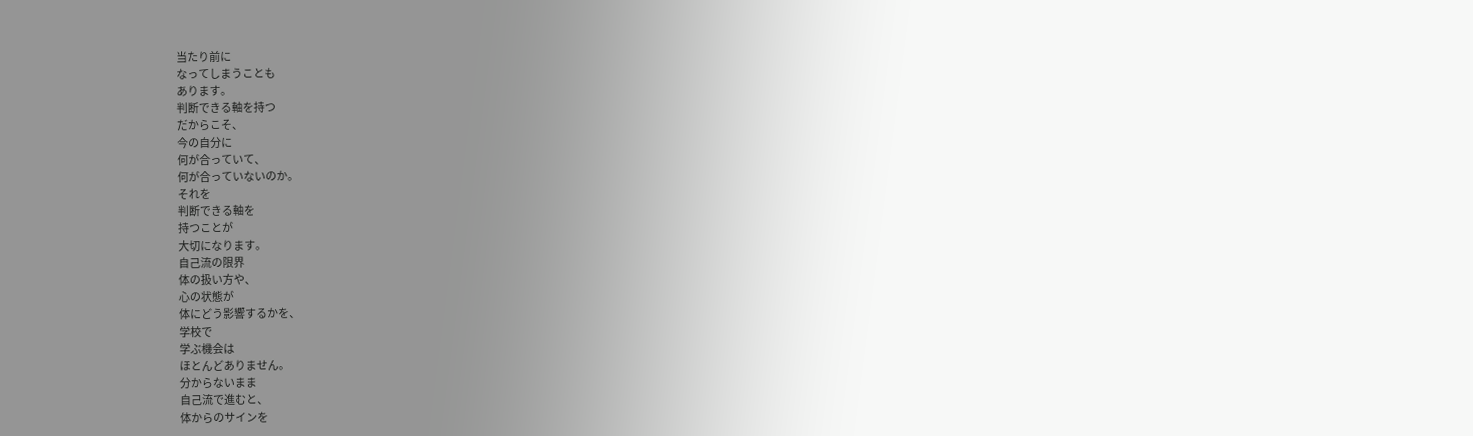当たり前に
なってしまうことも
あります。
判断できる軸を持つ
だからこそ、
今の自分に
何が合っていて、
何が合っていないのか。
それを
判断できる軸を
持つことが
大切になります。
自己流の限界
体の扱い方や、
心の状態が
体にどう影響するかを、
学校で
学ぶ機会は
ほとんどありません。
分からないまま
自己流で進むと、
体からのサインを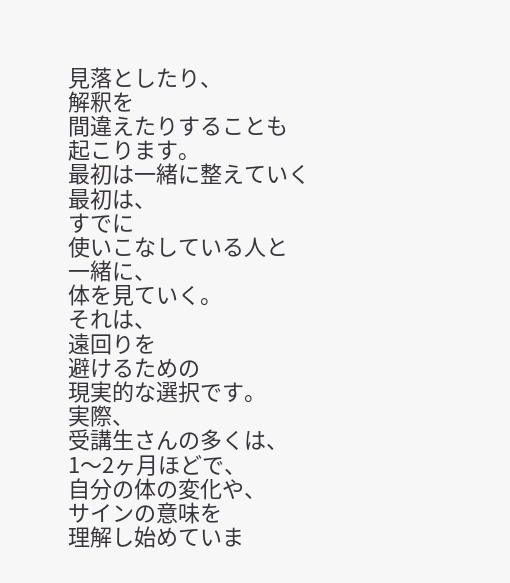見落としたり、
解釈を
間違えたりすることも
起こります。
最初は一緒に整えていく
最初は、
すでに
使いこなしている人と
一緒に、
体を見ていく。
それは、
遠回りを
避けるための
現実的な選択です。
実際、
受講生さんの多くは、
1〜2ヶ月ほどで、
自分の体の変化や、
サインの意味を
理解し始めていま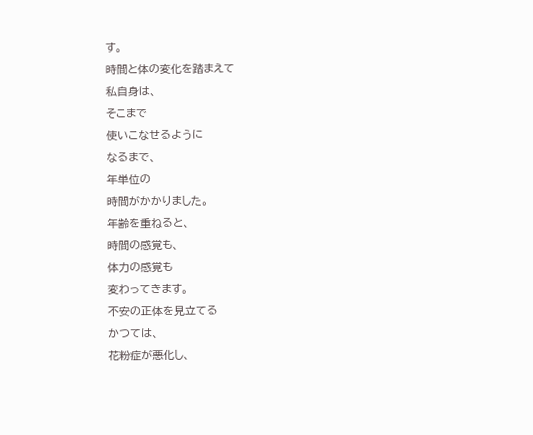す。
時間と体の変化を踏まえて
私自身は、
そこまで
使いこなせるように
なるまで、
年単位の
時間がかかりました。
年齢を重ねると、
時間の感覚も、
体力の感覚も
変わってきます。
不安の正体を見立てる
かつては、
花粉症が悪化し、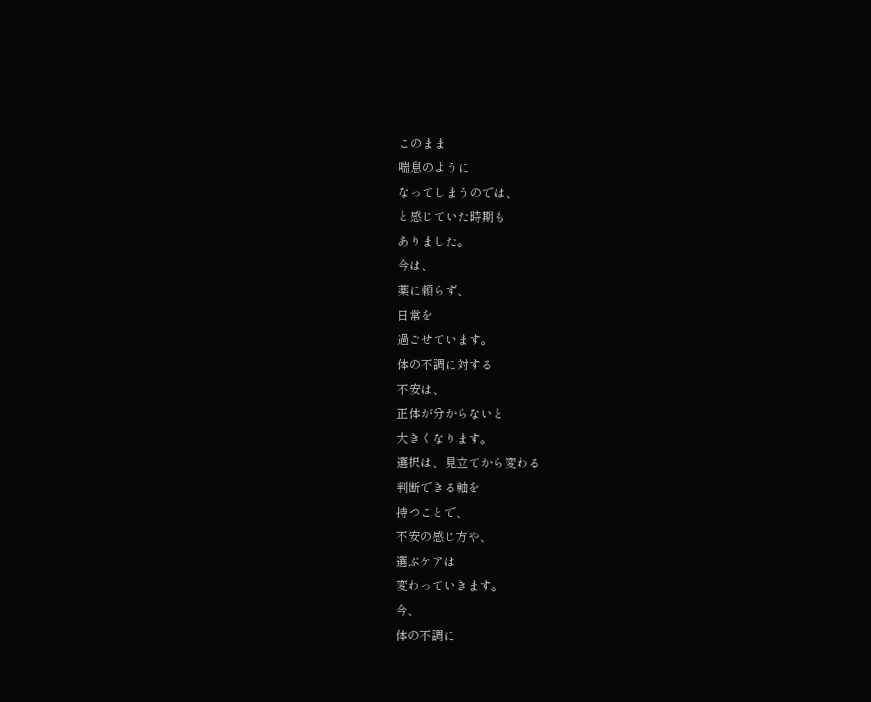このまま
喘息のように
なってしまうのでは、
と感じていた時期も
ありました。
今は、
薬に頼らず、
日常を
過ごせています。
体の不調に対する
不安は、
正体が分からないと
大きくなります。
選択は、見立てから変わる
判断できる軸を
持つことで、
不安の感じ方や、
選ぶケアは
変わっていきます。
今、
体の不調に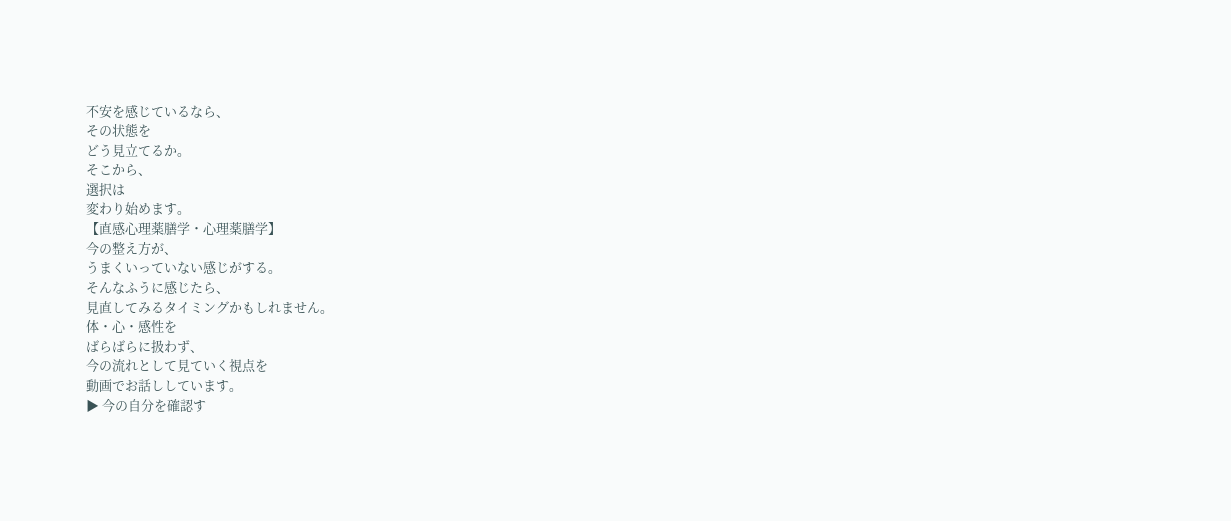不安を感じているなら、
その状態を
どう見立てるか。
そこから、
選択は
変わり始めます。
【直感心理薬膳学・心理薬膳学】
今の整え方が、
うまくいっていない感じがする。
そんなふうに感じたら、
見直してみるタイミングかもしれません。
体・心・感性を
ばらばらに扱わず、
今の流れとして見ていく視点を
動画でお話ししています。
▶ 今の自分を確認す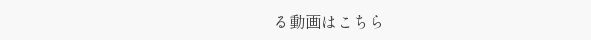る動画はこちら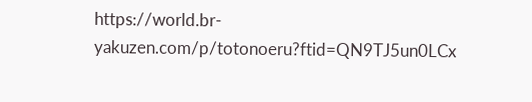https://world.br-yakuzen.com/p/totonoeru?ftid=QN9TJ5un0LCx